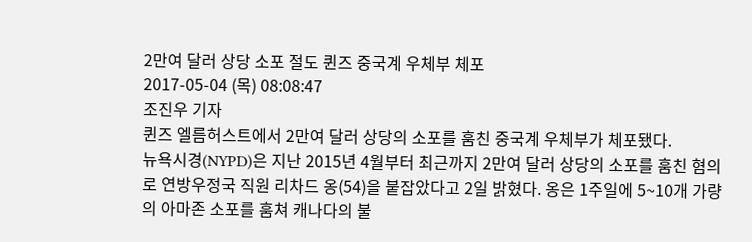2만여 달러 상당 소포 절도 퀸즈 중국계 우체부 체포
2017-05-04 (목) 08:08:47
조진우 기자
퀸즈 엘름허스트에서 2만여 달러 상당의 소포를 훔친 중국계 우체부가 체포됐다.
뉴욕시경(NYPD)은 지난 2015년 4월부터 최근까지 2만여 달러 상당의 소포를 훔친 혐의로 연방우정국 직원 리차드 옹(54)을 붙잡았다고 2일 밝혔다. 옹은 1주일에 5~10개 가량의 아마존 소포를 훔쳐 캐나다의 불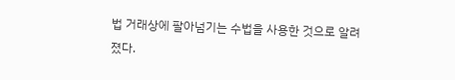법 거래상에 팔아넘기는 수법을 사용한 것으로 알려졌다.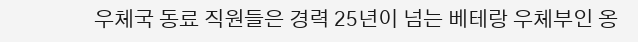우체국 동료 직원들은 경력 25년이 넘는 베테랑 우체부인 옹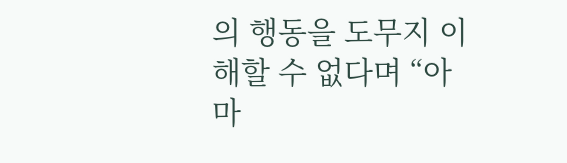의 행동을 도무지 이해할 수 없다며 “아마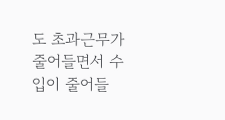도 초과근무가 줄어들면서 수입이 줄어들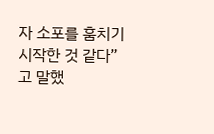자 소포를 훔치기 시작한 것 같다”고 말했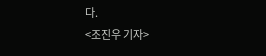다.
<조진우 기자>